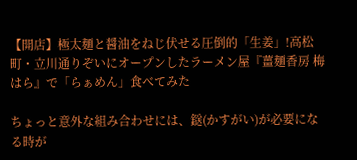【開店】極太麺と醤油をねじ伏せる圧倒的「生姜」!高松町・立川通りぞいにオープンしたラーメン屋『薑麺香房 梅はら』で「らぁめん」食べてみた

ちょっと意外な組み合わせには、鎹(かすがい)が必要になる時が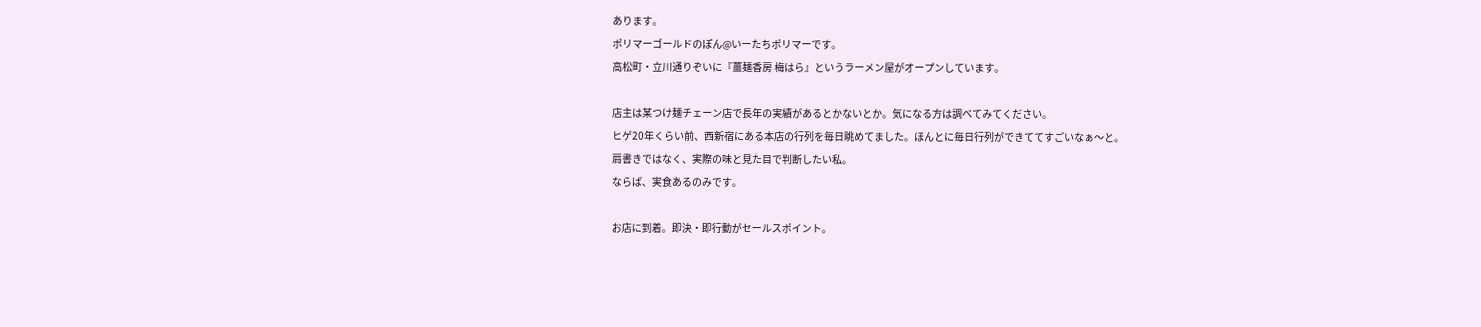あります。
ポリマーゴールドのぽん@いーたちポリマーです。
高松町・立川通りぞいに『薑麺香房 梅はら』というラーメン屋がオープンしています。

店主は某つけ麺チェーン店で長年の実績があるとかないとか。気になる方は調べてみてください。
ヒゲ20年くらい前、西新宿にある本店の行列を毎日眺めてました。ほんとに毎日行列ができててすごいなぁ〜と。
肩書きではなく、実際の味と見た目で判断したい私。
ならば、実食あるのみです。

お店に到着。即決・即行動がセールスポイント。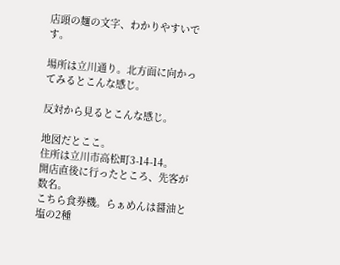店頭の麺の文字、わかりやすいです。

場所は立川通り。北方面に向かってみるとこんな感じ。

反対から見るとこんな感じ。

地図だとここ。
住所は立川市高松町3-14-14。
開店直後に行ったところ、先客が数名。
こちら食券機。らぁめんは醤油と塩の2種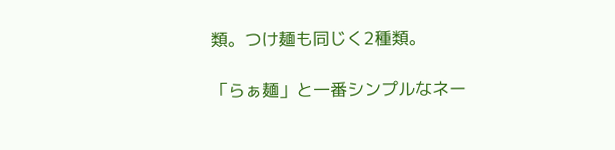類。つけ麺も同じく2種類。

「らぁ麺」と一番シンプルなネー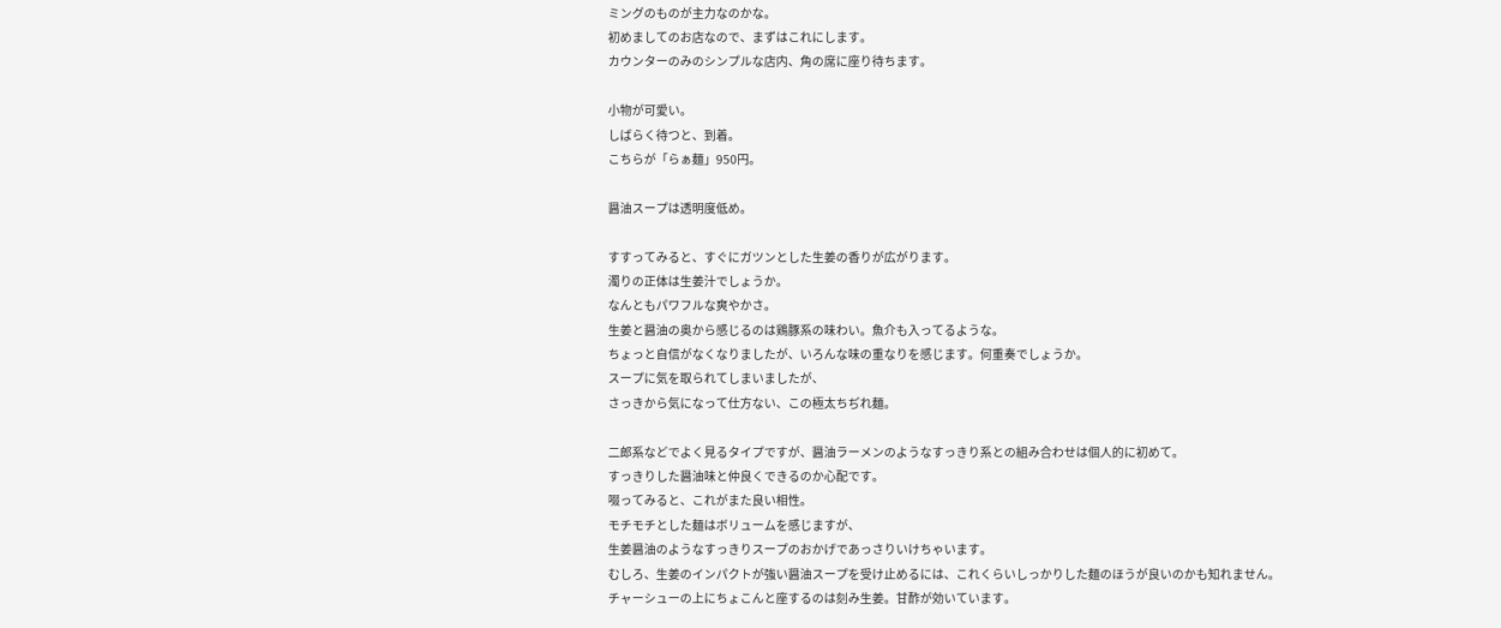ミングのものが主力なのかな。
初めましてのお店なので、まずはこれにします。
カウンターのみのシンプルな店内、角の席に座り待ちます。

小物が可愛い。
しばらく待つと、到着。
こちらが「らぁ麺」950円。

醤油スープは透明度低め。

すすってみると、すぐにガツンとした生姜の香りが広がります。
濁りの正体は生姜汁でしょうか。
なんともパワフルな爽やかさ。
生姜と醤油の奥から感じるのは鶏豚系の味わい。魚介も入ってるような。
ちょっと自信がなくなりましたが、いろんな味の重なりを感じます。何重奏でしょうか。
スープに気を取られてしまいましたが、
さっきから気になって仕方ない、この極太ちぢれ麺。

二郎系などでよく見るタイプですが、醤油ラーメンのようなすっきり系との組み合わせは個人的に初めて。
すっきりした醤油味と仲良くできるのか心配です。
啜ってみると、これがまた良い相性。
モチモチとした麺はボリュームを感じますが、
生姜醤油のようなすっきりスープのおかげであっさりいけちゃいます。
むしろ、生姜のインパクトが強い醤油スープを受け止めるには、これくらいしっかりした麺のほうが良いのかも知れません。
チャーシューの上にちょこんと座するのは刻み生姜。甘酢が効いています。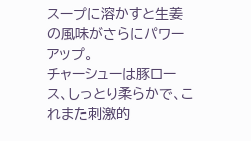スープに溶かすと生姜の風味がさらにパワーアップ。
チャーシューは豚ロース、しっとり柔らかで、これまた刺激的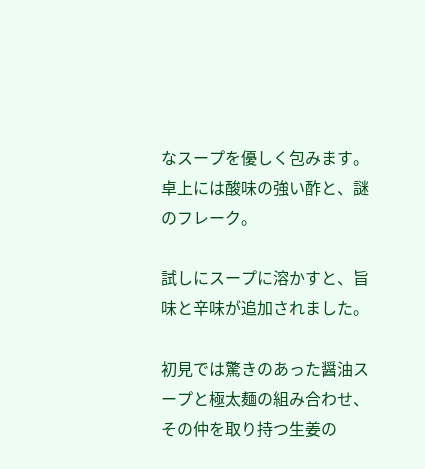なスープを優しく包みます。
卓上には酸味の強い酢と、謎のフレーク。

試しにスープに溶かすと、旨味と辛味が追加されました。

初見では驚きのあった醤油スープと極太麺の組み合わせ、
その仲を取り持つ生姜の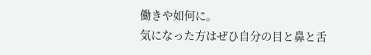働きや如何に。
気になった方はぜひ自分の目と鼻と舌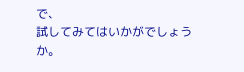で、
試してみてはいかがでしょうか。